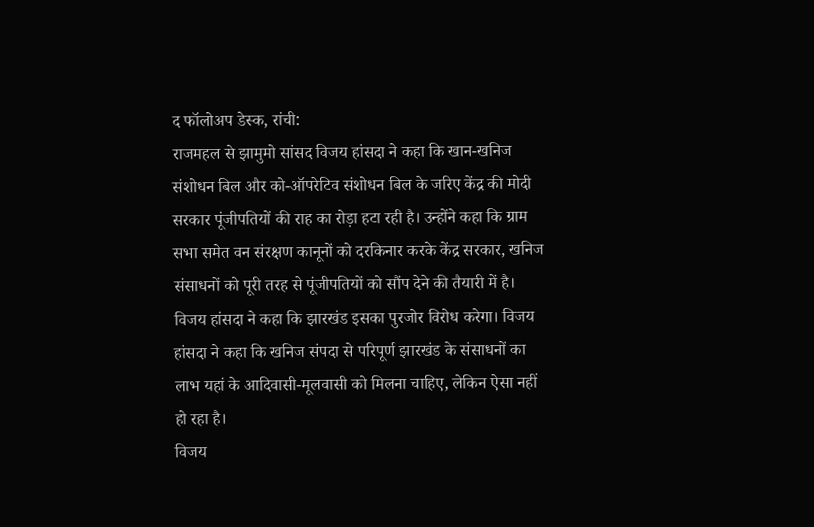द फॉलोअप डेस्क, रांची:
राजमहल से झामुमो सांसद विजय हांसदा ने कहा कि खान-खनिज संशोधन बिल और को-ऑपरेटिव संशोधन बिल के जरिए केंद्र की मोदी सरकार पूंजीपतियों की राह का रोड़ा हटा रही है। उन्होंने कहा कि ग्राम सभा समेत वन संरक्षण कानूनों को दरकिनार करके केंद्र सरकार, खनिज संसाधनों को पूरी तरह से पूंजीपतियों को सौंप देने की तैयारी में है। विजय हांसदा ने कहा कि झारखंड इसका पुरजोर विरोध करेगा। विजय हांसदा ने कहा कि खनिज संपदा से परिपूर्ण झारखंड के संसाधनों का लाभ यहां के आदिवासी-मूलवासी को मिलना चाहिए, लेकिन ऐसा नहीं हो रहा है।
विजय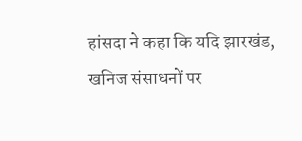हांसदा ने कहा कि यदि झारखंड, खनिज संसाधनों पर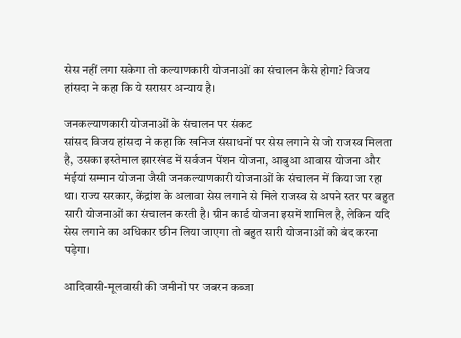सेस नहीं लगा सकेगा तो कल्याणकारी योजनाओं का संचालन कैसे होगा? विजय हांसदा ने कहा कि ये सरासर अन्याय है।

जनकल्याणकारी योजनाओं के संचालन पर संकट
सांसद विजय हांसदा ने कहा कि खनिज संसाधनों पर सेस लगाने से जो राजस्व मिलता है, उसका इस्तेमाल झारखंड में सर्वजन पेंशन योजना, आबुआ आवास योजना और मंईयां सम्मान योजना जैसी जनकल्याणकारी योजनाओं के संचालन में किया जा रहा था। राज्य सरकार, केंद्रांश के अलावा सेस लगाने से मिले राजस्व से अपने स्तर पर बहुत सारी योजनाओं का संचालन करती है। ग्रीन कार्ड योजना इसमें शामिल है, लेकिन यदि सेस लगाने का अधिकार छीन लिया जाएगा तो बहुत सारी योजनाओं को बंद करना पड़ेगा।

आदिवासी-मूलवासी की जमीनों पर जबरन कब्जा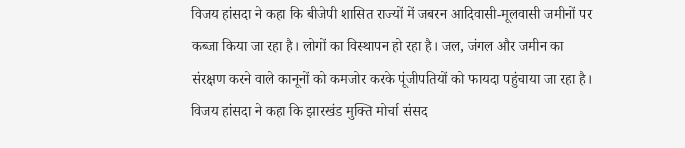विजय हांसदा ने कहा कि बीजेपी शासित राज्यों में जबरन आदिवासी-मूलवासी जमीनों पर कब्जा किया जा रहा है। लोगों का विस्थापन हो रहा है। जल, जंगल और जमीन का संरक्षण करने वाले कानूनों को कमजोर करके पूंजीपतियों को फायदा पहुंचाया जा रहा है। विजय हांसदा ने कहा कि झारखंड मुक्ति मोर्चा संसद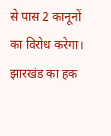से पास 2 कानूनों का विरोध करेगा। झारखंड का हक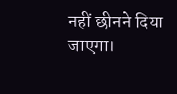नहीं छीनने दिया जाएगा।